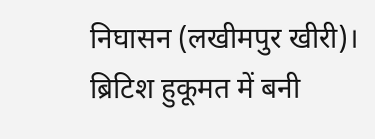निघासन (लखीमपुर खीरी)। ब्रिटिश हुकूमत में बनी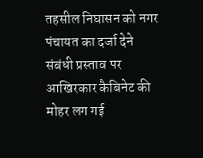तहसील निघासन को नगर पंचायत का दर्जा देने संबंधी प्रस्ताव पर आखिरकार कैबिनेट की मोहर लग गई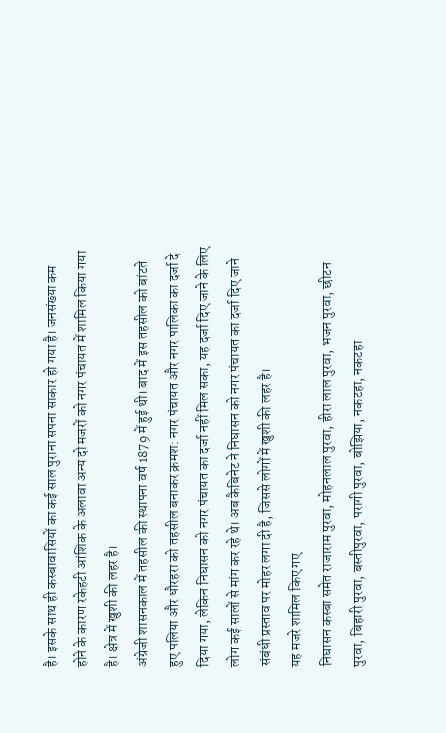है। इसके साथ ही कस्बावासियों का कई साल पुराना सपना साकार हो गया है। जनसंख्या कम होने के कारण रकेहटी आंशिक के अलावा अन्य दो मजरों को नगर पंचायत में शामिल किया गया है। क्षेत्र में खुशी की लहर है।
अंग्रेजी शासनकाल में तहसील की स्थापना वर्ष 1879 में हुई थी। बाद में इस तहसील को बांटते हुए पलिया और धौरहरा को तहसील बनाकर क्रमश: नगर पंचायत और नगर पालिका का दर्जा दे दिया गया, लेकिन निघासन को नगर पंचायत का दर्जा नहीं मिल सका, यह दर्जा दिए जाने के लिए लोग कई सालों से मांग कर रहे थे। अब कैबिनेट ने निघासन को नगर पंचायत का दर्जा दिए जाने संबंधी प्रस्ताव पर मोहर लगा दी है, जिससे लोगों में खुशी की लहर है।
यह मजरे शामिल किए गए
निघासन कस्बा समेत राजाराम पुरवा, मोहनलाल पुरवा, हीरा लाल पुरवा, भजन पुरवा, छीटन पुरवा, बिहारी पुरवा, बस्तीपुरवा, परागी पुरवा, बोझिया, नकटहा, नकटहा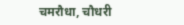चमरौधा, चौधरी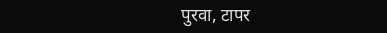पुरवा, टापर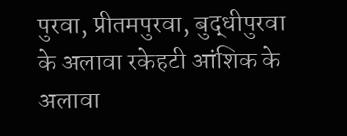पुरवा, प्रीतमपुरवा, बुद्धीपुरवा के अलावा रकेहटी आंशिक के अलावा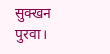सुक्खन पुरवा।